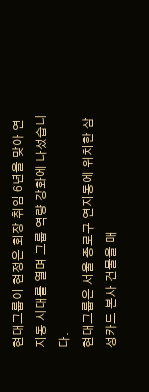현대그룹이 현정은 회장 취임 6년을 맞아 연지동 시대를 열며 그룹 역량 강화에 나섰습니다.
현대그룹은 서울 종로구 연지동에 위치한 삼성카드 본사 건물을 매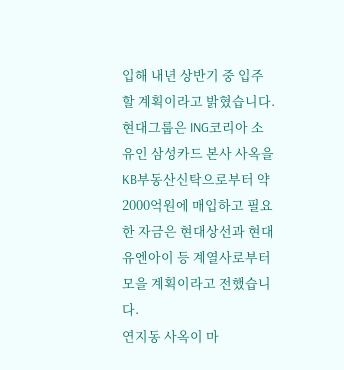입해 내년 상반기 중 입주할 계획이라고 밝혔습니다.
현대그룹은 ING코리아 소유인 삼성카드 본사 사옥을 KB부동산신탁으로부터 약 2000억원에 매입하고 필요한 자금은 현대상선과 현대유엔아이 등 계열사로부터 모을 계획이라고 전했습니다.
연지동 사옥이 마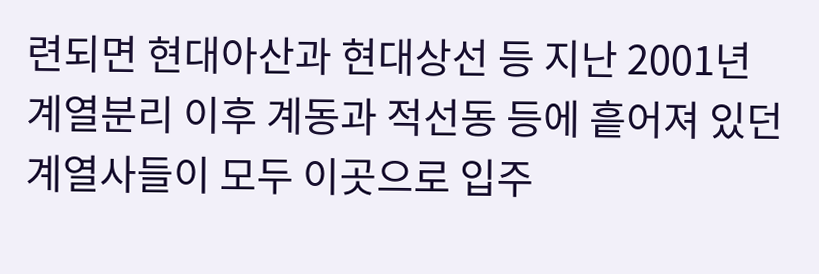련되면 현대아산과 현대상선 등 지난 2001년 계열분리 이후 계동과 적선동 등에 흩어져 있던 계열사들이 모두 이곳으로 입주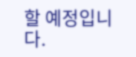할 예정입니다.